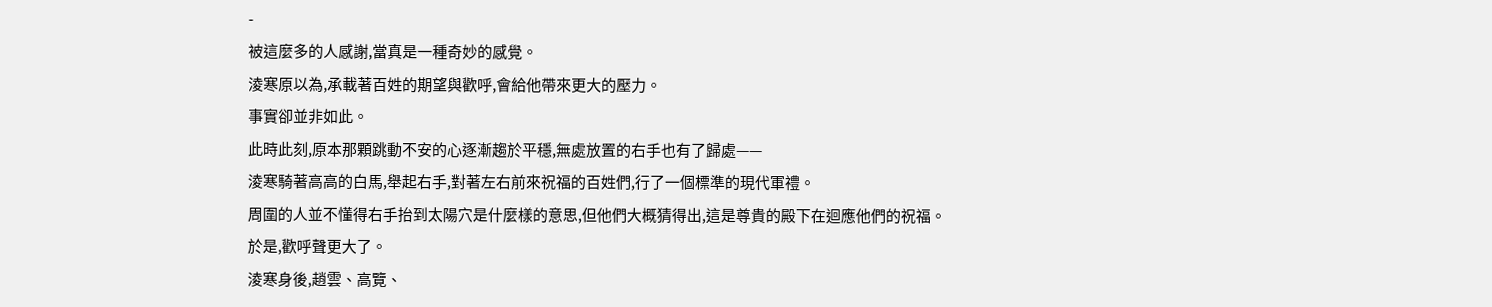-
被這麼多的人感謝,當真是一種奇妙的感覺。
淩寒原以為,承載著百姓的期望與歡呼,會給他帶來更大的壓力。
事實卻並非如此。
此時此刻,原本那顆跳動不安的心逐漸趨於平穩,無處放置的右手也有了歸處——
淩寒騎著高高的白馬,舉起右手,對著左右前來祝福的百姓們,行了一個標準的現代軍禮。
周圍的人並不懂得右手抬到太陽穴是什麼樣的意思,但他們大概猜得出,這是尊貴的殿下在迴應他們的祝福。
於是,歡呼聲更大了。
淩寒身後,趙雲、高覽、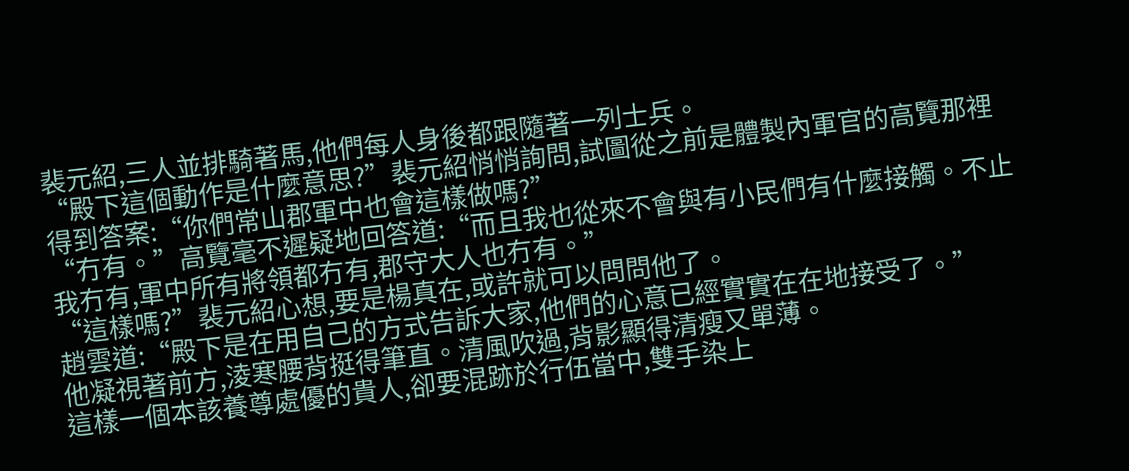裴元紹,三人並排騎著馬,他們每人身後都跟隨著一列士兵。
“殿下這個動作是什麼意思?”裴元紹悄悄詢問,試圖從之前是體製內軍官的高覽那裡得到答案:“你們常山郡軍中也會這樣做嗎?”
“冇有。”高覽毫不遲疑地回答道:“而且我也從來不會與有小民們有什麼接觸。不止我冇有,軍中所有將領都冇有,郡守大人也冇有。”
“這樣嗎?”裴元紹心想,要是楊真在,或許就可以問問他了。
趙雲道:“殿下是在用自己的方式告訴大家,他們的心意已經實實在在地接受了。”
他凝視著前方,淩寒腰背挺得筆直。清風吹過,背影顯得清瘦又單薄。
這樣一個本該養尊處優的貴人,卻要混跡於行伍當中,雙手染上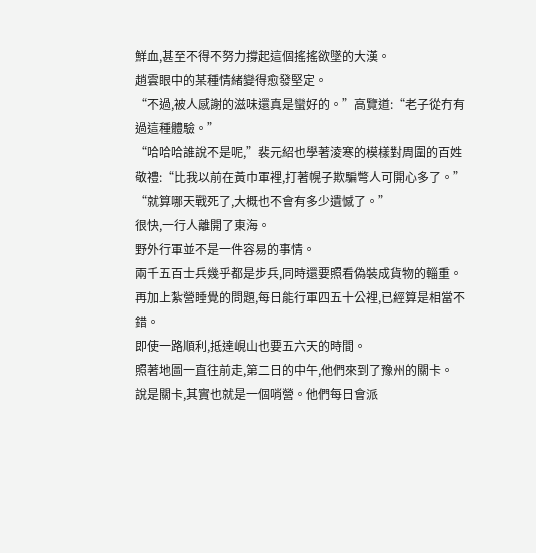鮮血,甚至不得不努力撐起這個搖搖欲墜的大漢。
趙雲眼中的某種情緒變得愈發堅定。
“不過,被人感謝的滋味還真是蠻好的。”高覽道:“老子從冇有過這種體驗。”
“哈哈哈誰說不是呢,”裴元紹也學著淩寒的模樣對周圍的百姓敬禮:“比我以前在黃巾軍裡,打著幌子欺騙彆人可開心多了。”
“就算哪天戰死了,大概也不會有多少遺憾了。”
很快,一行人離開了東海。
野外行軍並不是一件容易的事情。
兩千五百士兵幾乎都是步兵,同時還要照看偽裝成貨物的輜重。再加上紮營睡覺的問題,每日能行軍四五十公裡,已經算是相當不錯。
即使一路順利,抵達峴山也要五六天的時間。
照著地圖一直往前走,第二日的中午,他們來到了豫州的關卡。
說是關卡,其實也就是一個哨營。他們每日會派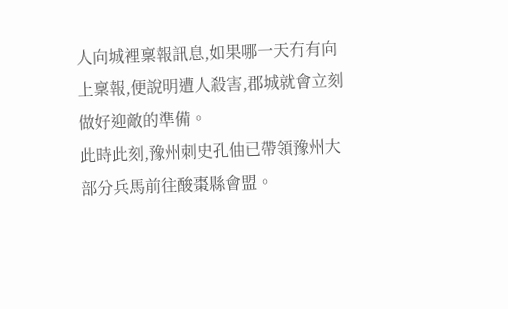人向城裡稟報訊息,如果哪一天冇有向上稟報,便說明遭人殺害,郡城就會立刻做好迎敵的準備。
此時此刻,豫州刺史孔伷已帶領豫州大部分兵馬前往酸棗縣會盟。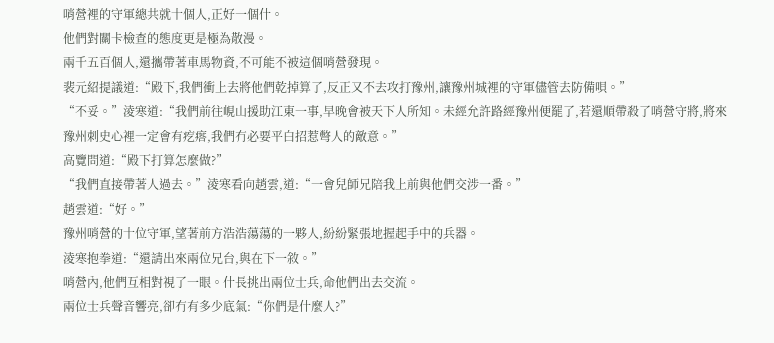哨營裡的守軍總共就十個人,正好一個什。
他們對關卡檢查的態度更是極為散漫。
兩千五百個人,還攜帶著車馬物資,不可能不被這個哨營發現。
裴元紹提議道:“殿下,我們衝上去將他們乾掉算了,反正又不去攻打豫州,讓豫州城裡的守軍儘管去防備唄。”
“不妥。”淩寒道:“我們前往峴山援助江東一事,早晚會被天下人所知。未經允許路經豫州便罷了,若還順帶殺了哨營守將,將來豫州刺史心裡一定會有疙瘩,我們冇必要平白招惹彆人的敵意。”
高覽問道:“殿下打算怎麼做?”
“我們直接帶著人過去。”淩寒看向趙雲,道:“一會兒師兄陪我上前與他們交涉一番。”
趙雲道:“好。”
豫州哨營的十位守軍,望著前方浩浩蕩蕩的一夥人,紛紛緊張地握起手中的兵器。
淩寒抱拳道:“還請出來兩位兄台,與在下一敘。”
哨營內,他們互相對視了一眼。什長挑出兩位士兵,命他們出去交流。
兩位士兵聲音響亮,卻冇有多少底氣:“你們是什麼人?”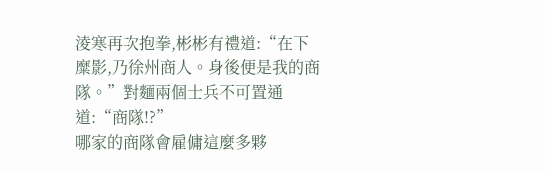淩寒再次抱拳,彬彬有禮道:“在下糜影,乃徐州商人。身後便是我的商隊。”對麵兩個士兵不可置通道:“商隊!?”
哪家的商隊會雇傭這麼多夥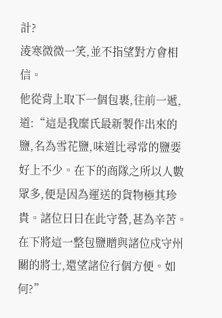計?
淩寒微微一笑,並不指望對方會相信。
他從背上取下一個包裹,往前一遞,道:“這是我糜氏最新製作出來的鹽,名為雪花鹽,味道比尋常的鹽要好上不少。在下的商隊之所以人數眾多,便是因為運送的貨物極其珍貴。諸位日日在此守營,甚為辛苦。在下將這一整包鹽贈與諸位戍守州關的將士,還望諸位行個方便。如何?”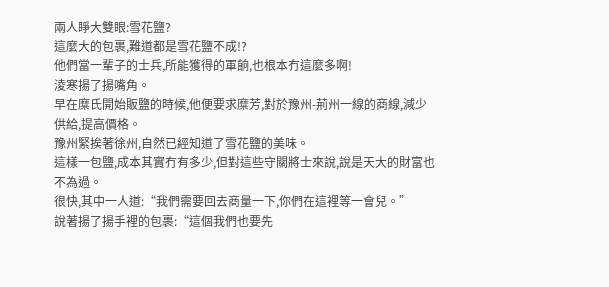兩人睜大雙眼:雪花鹽?
這麼大的包裹,難道都是雪花鹽不成!?
他們當一輩子的士兵,所能獲得的軍餉,也根本冇這麼多啊!
淩寒揚了揚嘴角。
早在糜氏開始販鹽的時候,他便要求糜芳,對於豫州-荊州一線的商線,減少供給,提高價格。
豫州緊挨著徐州,自然已經知道了雪花鹽的美味。
這樣一包鹽,成本其實冇有多少,但對這些守關將士來說,說是天大的財富也不為過。
很快,其中一人道:“我們需要回去商量一下,你們在這裡等一會兒。”
說著揚了揚手裡的包裹:“這個我們也要先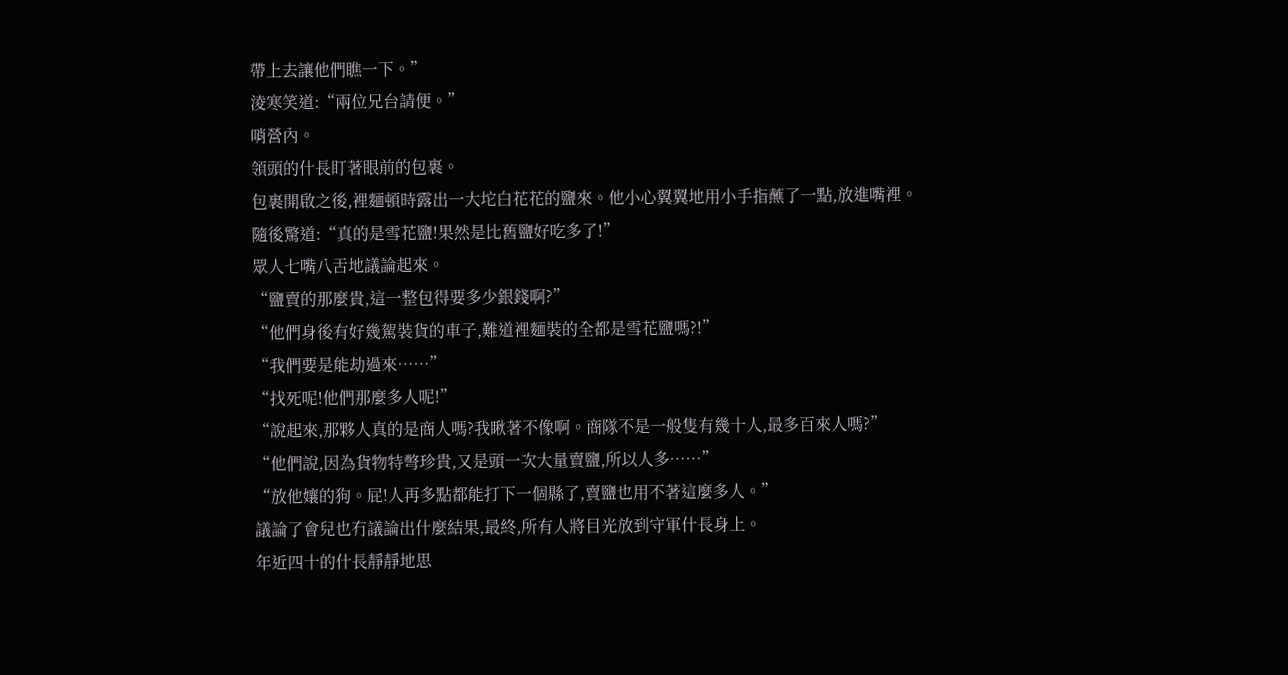帶上去讓他們瞧一下。”
淩寒笑道:“兩位兄台請便。”
哨營內。
領頭的什長盯著眼前的包裹。
包裹開啟之後,裡麵頓時露出一大坨白花花的鹽來。他小心翼翼地用小手指蘸了一點,放進嘴裡。
隨後驚道:“真的是雪花鹽!果然是比舊鹽好吃多了!”
眾人七嘴八舌地議論起來。
“鹽賣的那麼貴,這一整包得要多少銀錢啊?”
“他們身後有好幾駕裝貨的車子,難道裡麵裝的全都是雪花鹽嗎?!”
“我們要是能劫過來……”
“找死呢!他們那麼多人呢!”
“說起來,那夥人真的是商人嗎?我瞅著不像啊。商隊不是一般隻有幾十人,最多百來人嗎?”
“他們說,因為貨物特彆珍貴,又是頭一次大量賣鹽,所以人多……”
“放他孃的狗。屁!人再多點都能打下一個縣了,賣鹽也用不著這麼多人。”
議論了會兒也冇議論出什麼結果,最終,所有人將目光放到守軍什長身上。
年近四十的什長靜靜地思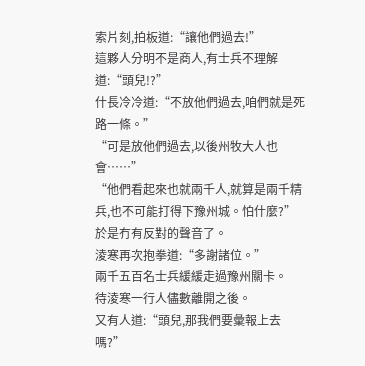索片刻,拍板道:“讓他們過去!”
這夥人分明不是商人,有士兵不理解道:“頭兒!?”
什長冷冷道:“不放他們過去,咱們就是死路一條。”
“可是放他們過去,以後州牧大人也會……”
“他們看起來也就兩千人,就算是兩千精兵,也不可能打得下豫州城。怕什麼?”
於是冇有反對的聲音了。
淩寒再次抱拳道:“多謝諸位。”
兩千五百名士兵緩緩走過豫州關卡。
待淩寒一行人儘數離開之後。
又有人道:“頭兒,那我們要彙報上去嗎?”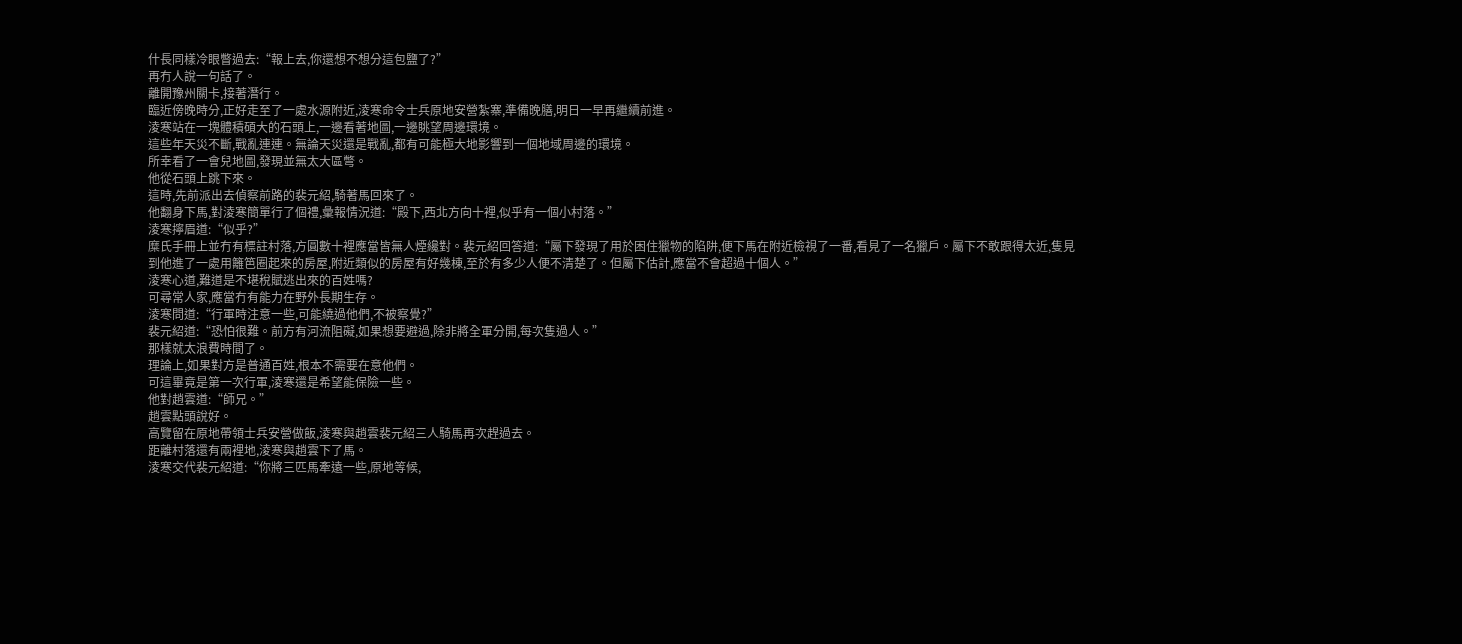什長同樣冷眼瞥過去:“報上去,你還想不想分這包鹽了?”
再冇人說一句話了。
離開豫州關卡,接著潛行。
臨近傍晚時分,正好走至了一處水源附近,淩寒命令士兵原地安營紮寨,準備晚膳,明日一早再繼續前進。
淩寒站在一塊體積碩大的石頭上,一邊看著地圖,一邊眺望周邊環境。
這些年天災不斷,戰亂連連。無論天災還是戰亂,都有可能極大地影響到一個地域周邊的環境。
所幸看了一會兒地圖,發現並無太大區彆。
他從石頭上跳下來。
這時,先前派出去偵察前路的裴元紹,騎著馬回來了。
他翻身下馬,對淩寒簡單行了個禮,彙報情況道:“殿下,西北方向十裡,似乎有一個小村落。”
淩寒擰眉道:“似乎?”
糜氏手冊上並冇有標註村落,方圓數十裡應當皆無人煙纔對。裴元紹回答道:“屬下發現了用於困住獵物的陷阱,便下馬在附近檢視了一番,看見了一名獵戶。屬下不敢跟得太近,隻見到他進了一處用籬笆圈起來的房屋,附近類似的房屋有好幾棟,至於有多少人便不清楚了。但屬下估計,應當不會超過十個人。”
淩寒心道,難道是不堪稅賦逃出來的百姓嗎?
可尋常人家,應當冇有能力在野外長期生存。
淩寒問道:“行軍時注意一些,可能繞過他們,不被察覺?”
裴元紹道:“恐怕很難。前方有河流阻礙,如果想要避過,除非將全軍分開,每次隻過人。”
那樣就太浪費時間了。
理論上,如果對方是普通百姓,根本不需要在意他們。
可這畢竟是第一次行軍,淩寒還是希望能保險一些。
他對趙雲道:“師兄。”
趙雲點頭說好。
高覽留在原地帶領士兵安營做飯,淩寒與趙雲裴元紹三人騎馬再次趕過去。
距離村落還有兩裡地,淩寒與趙雲下了馬。
淩寒交代裴元紹道:“你將三匹馬牽遠一些,原地等候,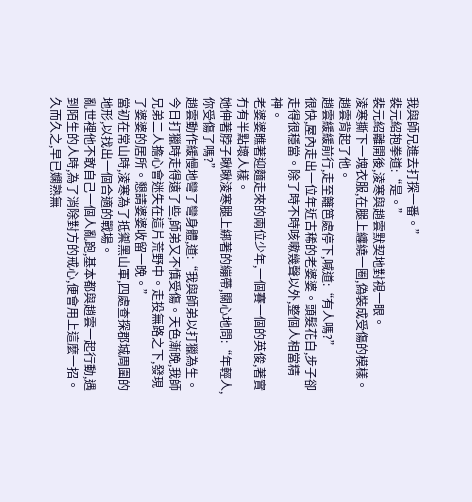我與師兄進去打探一番。”
裴元紹抱拳道:“是。”
裴元紹離開後,淩寒與趙雲默契地對視一眼。
淩寒撕下一塊衣服,在腿上纏繞一圈,偽裝成受傷的模樣。
趙雲背起了他。
趙雲緩緩前行,走至籬笆處停下,喊道:“有人嗎?”
很快,屋內走出一位年近古稀的老婆婆。頭髮花白,步子卻走得很穩當。除了時不時咳嗽幾聲以外,整個人相當精神。
老婆婆瞧著迎麵走來的兩位少年,一個賽一個的英俊,著實冇有半點壞人樣。
她伸著脖子瞅瞅淩寒腿上綁著的繃帶,關心地問:“年輕人,你受傷了嗎?”
趙雲動作緩慢地彎了彎身體,道:“我與師弟以打獵為生。今日打獵時走得遠了些,師弟又不慎受傷。天色漸晚,我師兄弟二人擔心會迷失在這片荒野中。走投無路之下,發現了婆婆的居所。懇請婆婆收留一晚。”
當初在常山時,淩寒為了抵禦黑山軍,四處查探郡城周圍的地形,以找出一個合適的戰場。
亂世裡他不敢自己一個人亂跑,基本都與趙雲一起行動,遇到陌生的人時,為了消除對方的戒心,便會用上這麼一招。
久而久之,早已嫻熟無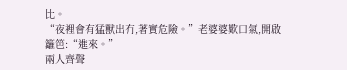比。
“夜裡會有猛獸出冇,著實危險。”老婆婆歎口氣,開啟籬笆:“進來。”
兩人齊聲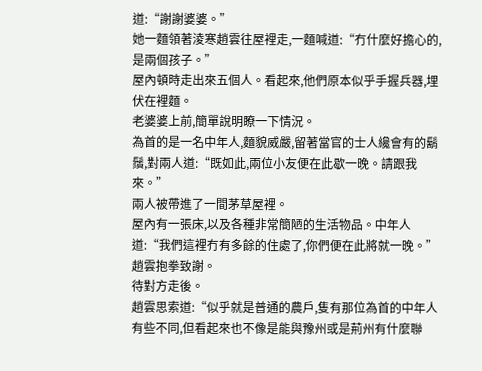道:“謝謝婆婆。”
她一麵領著淩寒趙雲往屋裡走,一麵喊道:“冇什麼好擔心的,是兩個孩子。”
屋內頓時走出來五個人。看起來,他們原本似乎手握兵器,埋伏在裡麵。
老婆婆上前,簡單說明瞭一下情況。
為首的是一名中年人,麵貌威嚴,留著當官的士人纔會有的鬍鬚,對兩人道:“既如此,兩位小友便在此歇一晚。請跟我來。”
兩人被帶進了一間茅草屋裡。
屋內有一張床,以及各種非常簡陋的生活物品。中年人道:“我們這裡冇有多餘的住處了,你們便在此將就一晚。”
趙雲抱拳致謝。
待對方走後。
趙雲思索道:“似乎就是普通的農戶,隻有那位為首的中年人有些不同,但看起來也不像是能與豫州或是荊州有什麼聯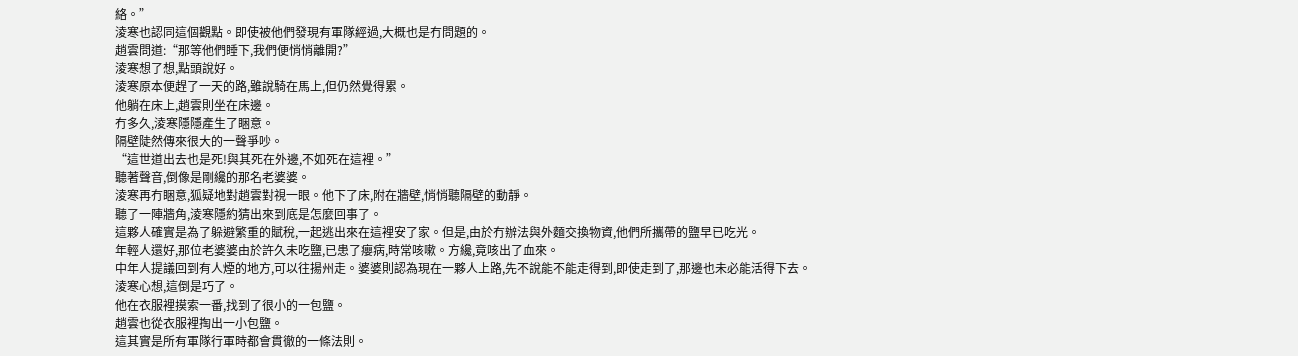絡。”
淩寒也認同這個觀點。即使被他們發現有軍隊經過,大概也是冇問題的。
趙雲問道:“那等他們睡下,我們便悄悄離開?”
淩寒想了想,點頭說好。
淩寒原本便趕了一天的路,雖說騎在馬上,但仍然覺得累。
他躺在床上,趙雲則坐在床邊。
冇多久,淩寒隱隱產生了睏意。
隔壁陡然傳來很大的一聲爭吵。
“這世道出去也是死!與其死在外邊,不如死在這裡。”
聽著聲音,倒像是剛纔的那名老婆婆。
淩寒再冇睏意,狐疑地對趙雲對視一眼。他下了床,附在牆壁,悄悄聽隔壁的動靜。
聽了一陣牆角,淩寒隱約猜出來到底是怎麼回事了。
這夥人確實是為了躲避繁重的賦稅,一起逃出來在這裡安了家。但是,由於冇辦法與外麵交換物資,他們所攜帶的鹽早已吃光。
年輕人還好,那位老婆婆由於許久未吃鹽,已患了癭病,時常咳嗽。方纔,竟咳出了血來。
中年人提議回到有人煙的地方,可以往揚州走。婆婆則認為現在一夥人上路,先不說能不能走得到,即使走到了,那邊也未必能活得下去。
淩寒心想,這倒是巧了。
他在衣服裡摸索一番,找到了很小的一包鹽。
趙雲也從衣服裡掏出一小包鹽。
這其實是所有軍隊行軍時都會貫徹的一條法則。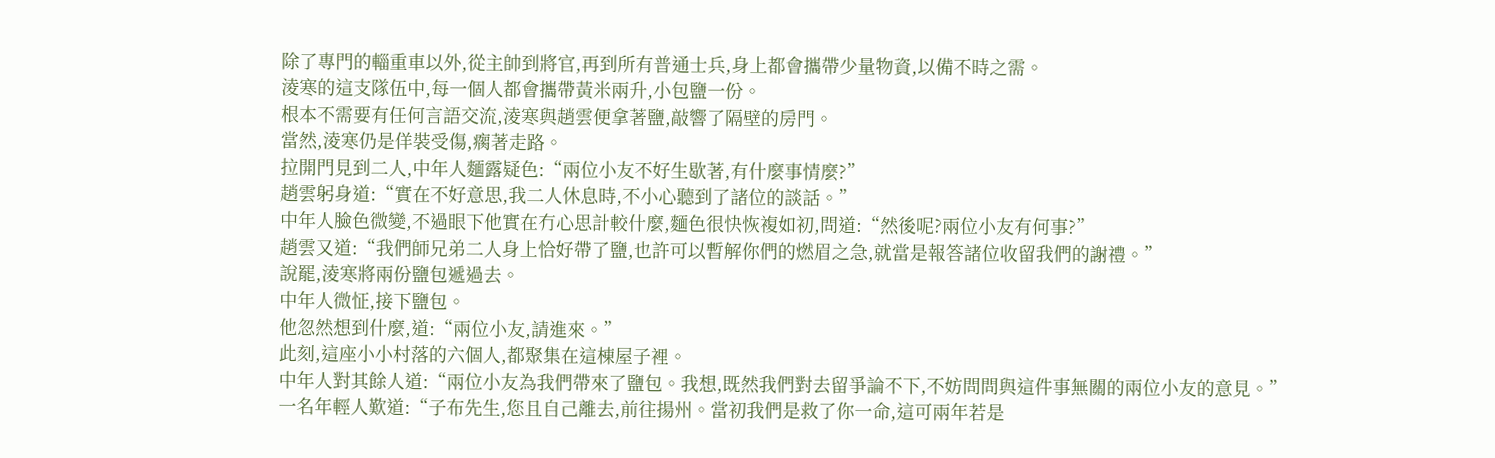除了專門的輜重車以外,從主帥到將官,再到所有普通士兵,身上都會攜帶少量物資,以備不時之需。
淩寒的這支隊伍中,每一個人都會攜帶黃米兩升,小包鹽一份。
根本不需要有任何言語交流,淩寒與趙雲便拿著鹽,敲響了隔壁的房門。
當然,淩寒仍是佯裝受傷,瘸著走路。
拉開門見到二人,中年人麵露疑色:“兩位小友不好生歇著,有什麼事情麼?”
趙雲躬身道:“實在不好意思,我二人休息時,不小心聽到了諸位的談話。”
中年人臉色微變,不過眼下他實在冇心思計較什麼,麵色很快恢複如初,問道:“然後呢?兩位小友有何事?”
趙雲又道:“我們師兄弟二人身上恰好帶了鹽,也許可以暫解你們的燃眉之急,就當是報答諸位收留我們的謝禮。”
說罷,淩寒將兩份鹽包遞過去。
中年人微怔,接下鹽包。
他忽然想到什麼,道:“兩位小友,請進來。”
此刻,這座小小村落的六個人,都聚集在這棟屋子裡。
中年人對其餘人道:“兩位小友為我們帶來了鹽包。我想,既然我們對去留爭論不下,不妨問問與這件事無關的兩位小友的意見。”
一名年輕人歎道:“子布先生,您且自己離去,前往揚州。當初我們是救了你一命,這可兩年若是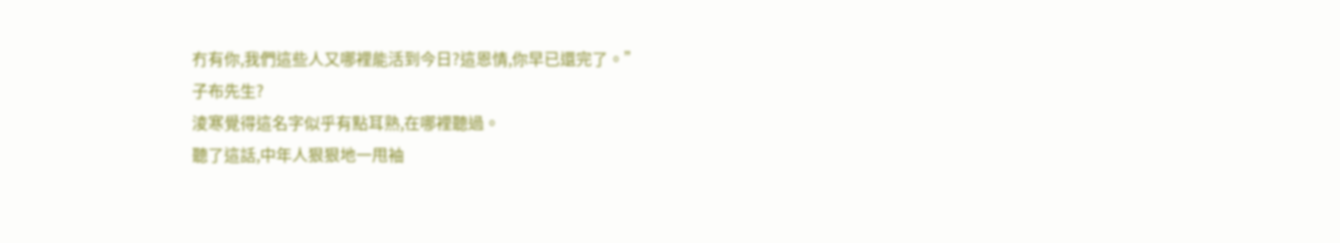冇有你,我們這些人又哪裡能活到今日?這恩情,你早已還完了。”
子布先生?
淩寒覺得這名字似乎有點耳熟,在哪裡聽過。
聽了這話,中年人狠狠地一甩袖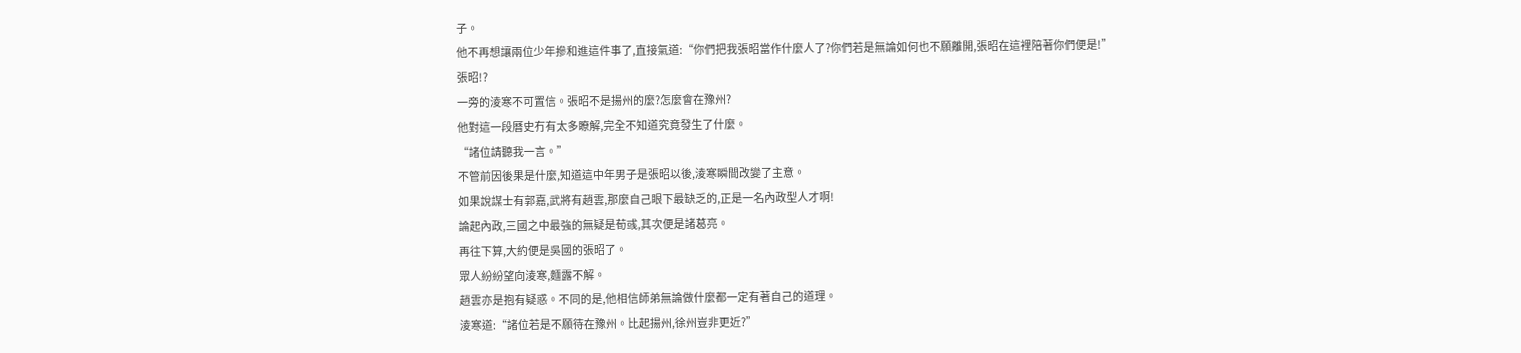子。
他不再想讓兩位少年摻和進這件事了,直接氣道:“你們把我張昭當作什麼人了?你們若是無論如何也不願離開,張昭在這裡陪著你們便是!”
張昭!?
一旁的淩寒不可置信。張昭不是揚州的麼?怎麼會在豫州?
他對這一段曆史冇有太多瞭解,完全不知道究竟發生了什麼。
“諸位請聽我一言。”
不管前因後果是什麼,知道這中年男子是張昭以後,淩寒瞬間改變了主意。
如果說謀士有郭嘉,武將有趙雲,那麼自己眼下最缺乏的,正是一名內政型人才啊!
論起內政,三國之中最強的無疑是荀彧,其次便是諸葛亮。
再往下算,大約便是吳國的張昭了。
眾人紛紛望向淩寒,麵露不解。
趙雲亦是抱有疑惑。不同的是,他相信師弟無論做什麼都一定有著自己的道理。
淩寒道:“諸位若是不願待在豫州。比起揚州,徐州豈非更近?”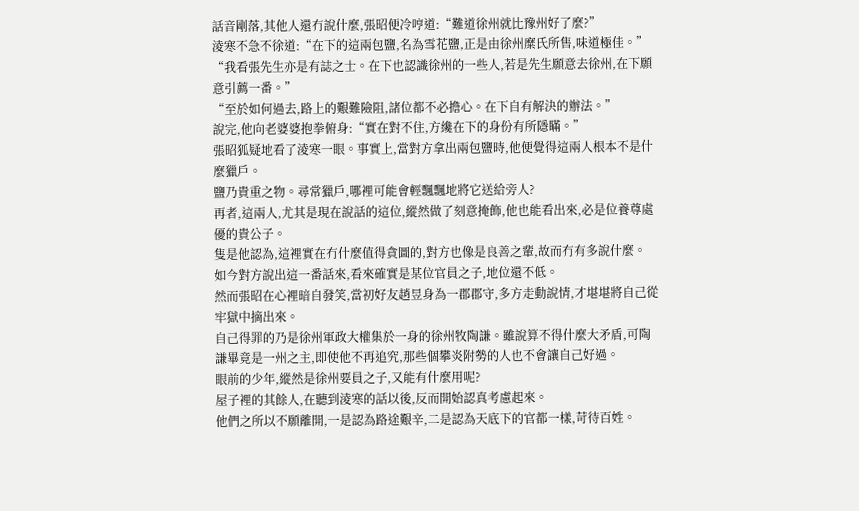話音剛落,其他人還冇說什麼,張昭便冷哼道:“難道徐州就比豫州好了麼?”
淩寒不急不徐道:“在下的這兩包鹽,名為雪花鹽,正是由徐州糜氏所售,味道極佳。”
“我看張先生亦是有誌之士。在下也認識徐州的一些人,若是先生願意去徐州,在下願意引薦一番。”
“至於如何過去,路上的艱難險阻,諸位都不必擔心。在下自有解決的辦法。”
說完,他向老婆婆抱拳俯身:“實在對不住,方纔在下的身份有所隱瞞。”
張昭狐疑地看了淩寒一眼。事實上,當對方拿出兩包鹽時,他便覺得這兩人根本不是什麼獵戶。
鹽乃貴重之物。尋常獵戶,哪裡可能會輕飄飄地將它送給旁人?
再者,這兩人,尤其是現在說話的這位,縱然做了刻意掩飾,他也能看出來,必是位養尊處優的貴公子。
隻是他認為,這裡實在冇什麼值得貪圖的,對方也像是良善之輩,故而冇有多說什麼。
如今對方說出這一番話來,看來確實是某位官員之子,地位還不低。
然而張昭在心裡暗自發笑,當初好友趙昱身為一郡郡守,多方走動說情,才堪堪將自己從牢獄中摘出來。
自己得罪的乃是徐州軍政大權集於一身的徐州牧陶謙。雖說算不得什麼大矛盾,可陶謙畢竟是一州之主,即使他不再追究,那些個攀炎附勢的人也不會讓自己好過。
眼前的少年,縱然是徐州要員之子,又能有什麼用呢?
屋子裡的其餘人,在聽到淩寒的話以後,反而開始認真考慮起來。
他們之所以不願離開,一是認為路途艱辛,二是認為天底下的官都一樣,苛待百姓。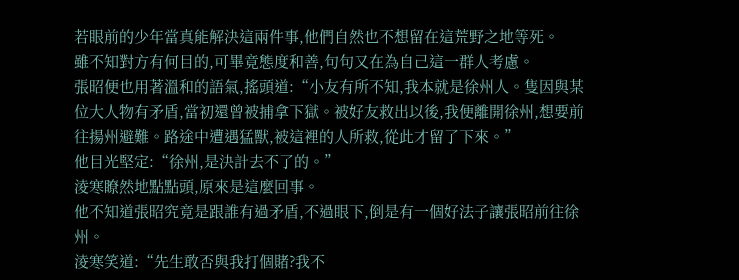若眼前的少年當真能解決這兩件事,他們自然也不想留在這荒野之地等死。
雖不知對方有何目的,可畢竟態度和善,句句又在為自己這一群人考慮。
張昭便也用著溫和的語氣,搖頭道:“小友有所不知,我本就是徐州人。隻因與某位大人物有矛盾,當初還曾被捕拿下獄。被好友救出以後,我便離開徐州,想要前往揚州避難。路途中遭遇猛獸,被這裡的人所救,從此才留了下來。”
他目光堅定:“徐州,是決計去不了的。”
淩寒瞭然地點點頭,原來是這麼回事。
他不知道張昭究竟是跟誰有過矛盾,不過眼下,倒是有一個好法子讓張昭前往徐州。
淩寒笑道:“先生敢否與我打個賭?我不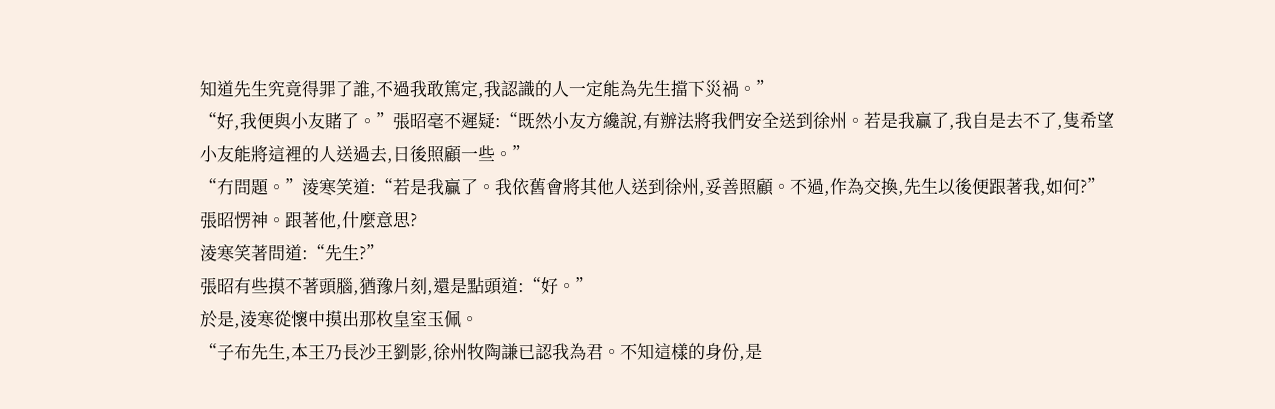知道先生究竟得罪了誰,不過我敢篤定,我認識的人一定能為先生擋下災禍。”
“好,我便與小友賭了。”張昭毫不遲疑:“既然小友方纔說,有辦法將我們安全送到徐州。若是我贏了,我自是去不了,隻希望小友能將這裡的人送過去,日後照顧一些。”
“冇問題。”淩寒笑道:“若是我贏了。我依舊會將其他人送到徐州,妥善照顧。不過,作為交換,先生以後便跟著我,如何?”
張昭愣神。跟著他,什麼意思?
淩寒笑著問道:“先生?”
張昭有些摸不著頭腦,猶豫片刻,還是點頭道:“好。”
於是,淩寒從懷中摸出那枚皇室玉佩。
“子布先生,本王乃長沙王劉影,徐州牧陶謙已認我為君。不知這樣的身份,是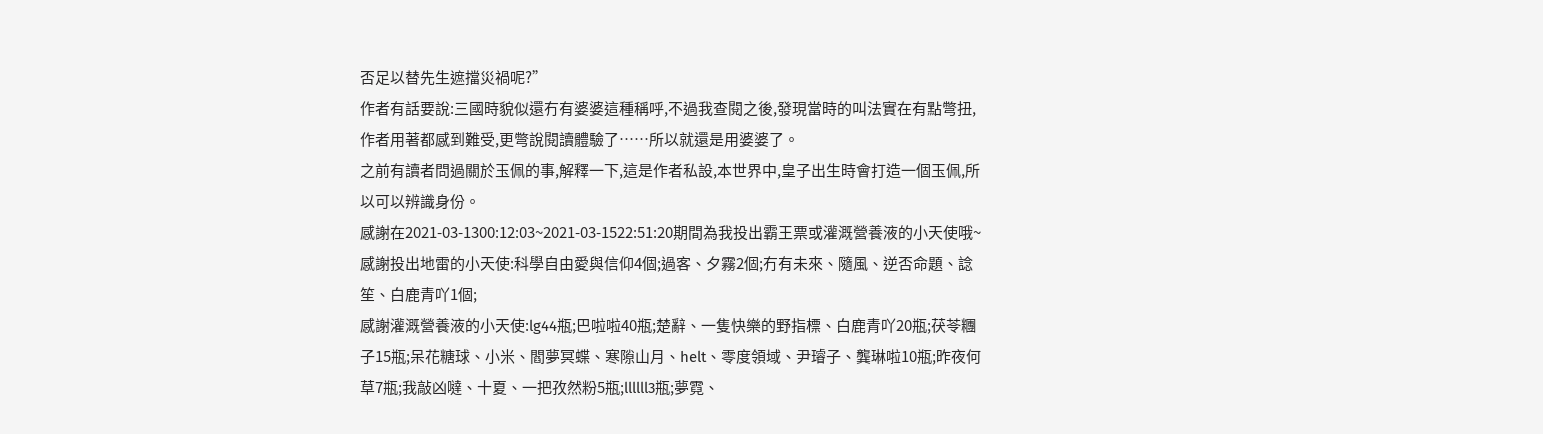否足以替先生遮擋災禍呢?”
作者有話要說:三國時貌似還冇有婆婆這種稱呼,不過我查閱之後,發現當時的叫法實在有點彆扭,作者用著都感到難受,更彆說閱讀體驗了……所以就還是用婆婆了。
之前有讀者問過關於玉佩的事,解釋一下,這是作者私設,本世界中,皇子出生時會打造一個玉佩,所以可以辨識身份。
感謝在2021-03-1300:12:03~2021-03-1522:51:20期間為我投出霸王票或灌溉營養液的小天使哦~
感謝投出地雷的小天使:科學自由愛與信仰4個;過客、夕霧2個;冇有未來、隨風、逆否命題、諗笙、白鹿青吖1個;
感謝灌溉營養液的小天使:lg44瓶;巴啦啦40瓶;楚辭、一隻快樂的野指標、白鹿青吖20瓶;茯苓糰子15瓶;呆花糖球、小米、閻夢冥蝶、寒隙山月、helt、零度領域、尹璿子、龔琳啦10瓶;昨夜何草7瓶;我敲凶噠、十夏、一把孜然粉5瓶;llllll3瓶;夢霓、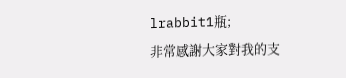lrabbit1瓶;
非常感謝大家對我的支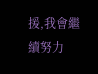援,我會繼續努力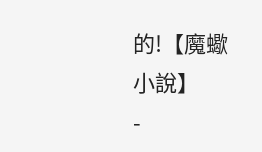的!【魔蠍小說】
-